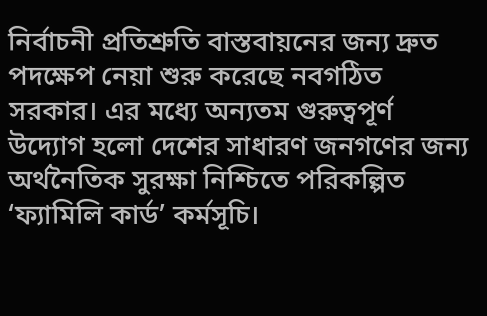নির্বাচনী প্রতিশ্রুতি বাস্তবায়নের জন্য দ্রুত পদক্ষেপ নেয়া শুরু করেছে নবগঠিত সরকার। এর মধ্যে অন্যতম গুরুত্বপূর্ণ উদ্যোগ হলো দেশের সাধারণ জনগণের জন্য অর্থনৈতিক সুরক্ষা নিশ্চিতে পরিকল্পিত ‘ফ্যামিলি কার্ড’ কর্মসূচি।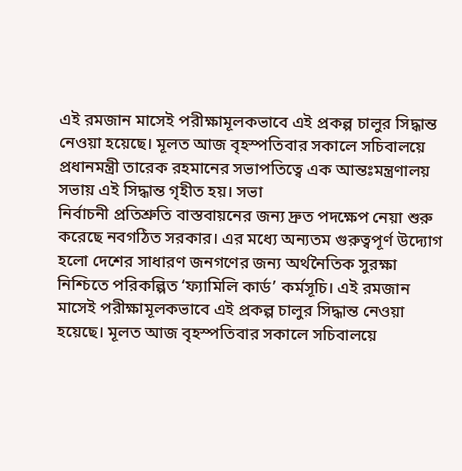এই রমজান মাসেই পরীক্ষামূলকভাবে এই প্রকল্প চালুর সিদ্ধান্ত নেওয়া হয়েছে। মূলত আজ বৃহস্পতিবার সকালে সচিবালয়ে প্রধানমন্ত্রী তারেক রহমানের সভাপতিত্বে এক আন্তঃমন্ত্রণালয় সভায় এই সিদ্ধান্ত গৃহীত হয়। সভা
নির্বাচনী প্রতিশ্রুতি বাস্তবায়নের জন্য দ্রুত পদক্ষেপ নেয়া শুরু করেছে নবগঠিত সরকার। এর মধ্যে অন্যতম গুরুত্বপূর্ণ উদ্যোগ হলো দেশের সাধারণ জনগণের জন্য অর্থনৈতিক সুরক্ষা নিশ্চিতে পরিকল্পিত ‘ফ্যামিলি কার্ড’ কর্মসূচি। এই রমজান মাসেই পরীক্ষামূলকভাবে এই প্রকল্প চালুর সিদ্ধান্ত নেওয়া হয়েছে। মূলত আজ বৃহস্পতিবার সকালে সচিবালয়ে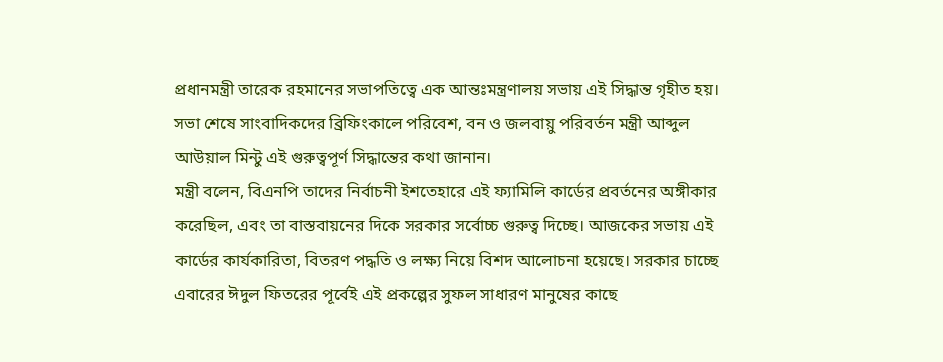প্রধানমন্ত্রী তারেক রহমানের সভাপতিত্বে এক আন্তঃমন্ত্রণালয় সভায় এই সিদ্ধান্ত গৃহীত হয়। সভা শেষে সাংবাদিকদের ব্রিফিংকালে পরিবেশ, বন ও জলবায়ু পরিবর্তন মন্ত্রী আব্দুল আউয়াল মিন্টু এই গুরুত্বপূর্ণ সিদ্ধান্তের কথা জানান।
মন্ত্রী বলেন, বিএনপি তাদের নির্বাচনী ইশতেহারে এই ফ্যামিলি কার্ডের প্রবর্তনের অঙ্গীকার করেছিল, এবং তা বাস্তবায়নের দিকে সরকার সর্বোচ্চ গুরুত্ব দিচ্ছে। আজকের সভায় এই কার্ডের কার্যকারিতা, বিতরণ পদ্ধতি ও লক্ষ্য নিয়ে বিশদ আলোচনা হয়েছে। সরকার চাচ্ছে এবারের ঈদুল ফিতরের পূর্বেই এই প্রকল্পের সুফল সাধারণ মানুষের কাছে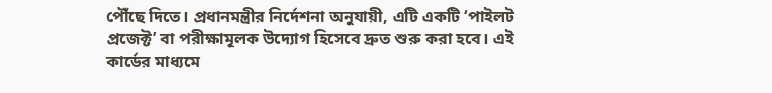পৌঁছে দিতে। প্রধানমন্ত্রীর নির্দেশনা অনুযায়ী, এটি একটি ‘পাইলট প্রজেক্ট’ বা পরীক্ষামূলক উদ্যোগ হিসেবে দ্রুত শুরু করা হবে। এই কার্ডের মাধ্যমে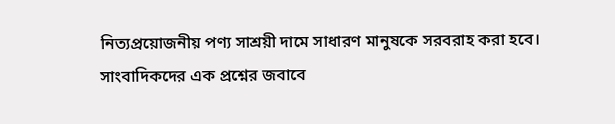নিত্যপ্রয়োজনীয় পণ্য সাশ্রয়ী দামে সাধারণ মানুষকে সরবরাহ করা হবে।
সাংবাদিকদের এক প্রশ্নের জবাবে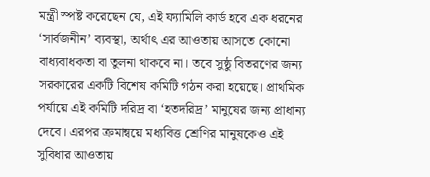মন্ত্রী স্পষ্ট করেছেন যে, এই ফ্যামিলি কার্ড হবে এক ধরনের ‘সার্বজনীন’ ব্যবস্থা, অর্থাৎ এর আওতায় আসতে কোনো বাধ্যবাধকতা বা তুলনা থাকবে না। তবে সুষ্ঠু বিতরণের জন্য সরকারের একটি বিশেষ কমিটি গঠন করা হয়েছে। প্রাথমিক পর্যায়ে এই কমিটি দরিদ্র বা ‘হতদরিদ্র’ মানুষের জন্য প্রাধান্য দেবে। এরপর ক্রমান্বয়ে মধ্যবিত্ত শ্রেণির মানুষকেও এই সুবিধার আওতায়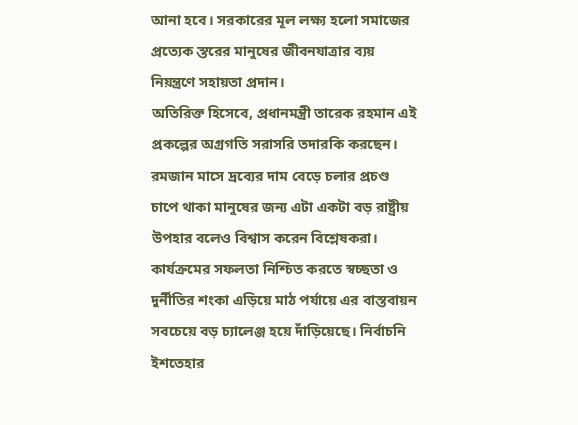আনা হবে। সরকারের মূল লক্ষ্য হলো সমাজের প্রত্যেক স্তরের মানুষের জীবনযাত্রার ব্যয় নিয়ন্ত্রণে সহায়তা প্রদান।
অতিরিক্ত হিসেবে, প্রধানমন্ত্রী তারেক রহমান এই প্রকল্পের অগ্রগতি সরাসরি তদারকি করছেন। রমজান মাসে দ্রব্যের দাম বেড়ে চলার প্রচণ্ড চাপে থাকা মানুষের জন্য এটা একটা বড় রাষ্ট্রীয় উপহার বলেও বিশ্বাস করেন বিশ্লেষকরা। কার্যক্রমের সফলতা নিশ্চিত করতে স্বচ্ছতা ও দুর্নীতির শংকা এড়িয়ে মাঠ পর্যায়ে এর বাস্তবায়ন সবচেয়ে বড় চ্যালেঞ্জ হয়ে দাঁড়িয়েছে। নির্বাচনি ইশতেহার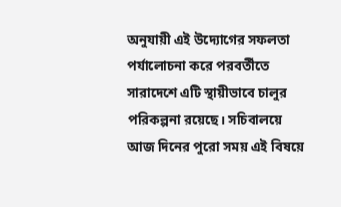অনুযায়ী এই উদ্যোগের সফলতা পর্যালোচনা করে পরবর্তীতে সারাদেশে এটি স্থায়ীভাবে চালুর পরিকল্পনা রয়েছে। সচিবালয়ে আজ দিনের পুরো সময় এই বিষয়ে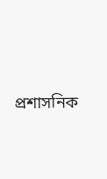প্রশাসনিক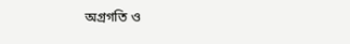অগ্রগতি ও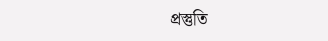প্রস্তুতি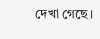দেখা গেছে।